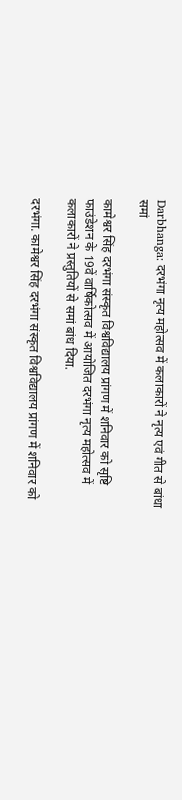Darbhanga: दरभंगा नृत्य महोत्सव में कलाकारों ने नृत्य एवं गीत से बांधा समां

कामेश्वर सिंह दरभंगा संस्कृत विश्वविद्यालय प्रांगण में शनिवार को सृष्टि फाउंडेशन के 19वें वार्षिकोत्सव में आयोजित दरभंगा नृत्य महोत्सव में कलाकारों ने प्रस्तुतियों से समां बांध दिया.

दरभंगा. कामेश्वर सिंह दरभंगा संस्कृत विश्वविद्यालय प्रांगण में शनिवार को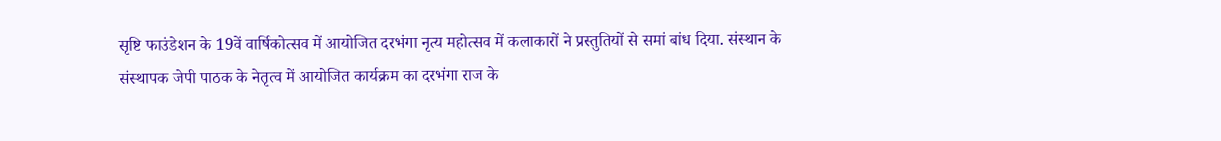सृष्टि फाउंडेशन के 19वें वार्षिकोत्सव में आयोजित दरभंगा नृत्य महोत्सव में कलाकारों ने प्रस्तुतियों से समां बांध दिया. संस्थान के संस्थापक जेपी पाठक के नेतृत्व में आयोजित कार्यक्रम का दरभंगा राज के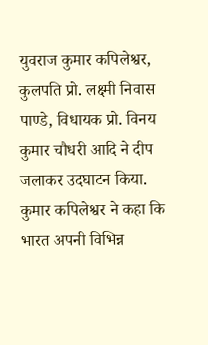युवराज कुमार कपिलेश्वर, कुलपति प्रो. लक्ष्मी निवास पाण्डे, विधायक प्रो. विनय कुमार चौधरी आदि ने दीप जलाकर उदघाटन किया. कुमार कपिलेश्वर ने कहा कि भारत अपनी विभिन्न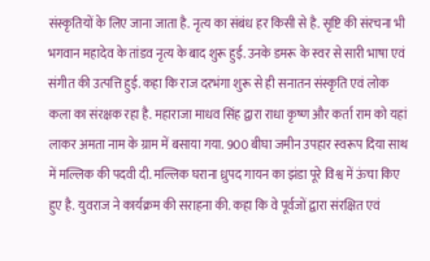संस्कृतियों के लिए जाना जाता है. नृत्य का संबंध हर किसी से है. सृष्टि की संरचना भी भगवान महादेव के तांडव नृत्य के बाद शुरू हुई. उनके डमरू के स्वर से सारी भाषा एवं संगीत की उत्पत्ति हुई. कहा कि राज दरभंगा शुरू से ही सनातन संस्कृति एवं लोक कला का संरक्षक रहा है. महाराजा माधव सिंह द्वारा राधा कृष्ण और कर्ता राम को यहां लाकर अमता नाम के ग्राम में बसाया गया. 900 बीघा जमीन उपहार स्वरूप दिया साथ में मल्लिक की पदवी दी. मल्लिक घराना ध्रुपद गायन का झंडा पूरे विश्व में ऊंचा किए हुए है. युवराज ने कार्यक्रम की सराहना की. कहा कि वे पूर्वजों द्वारा संरक्षित एवं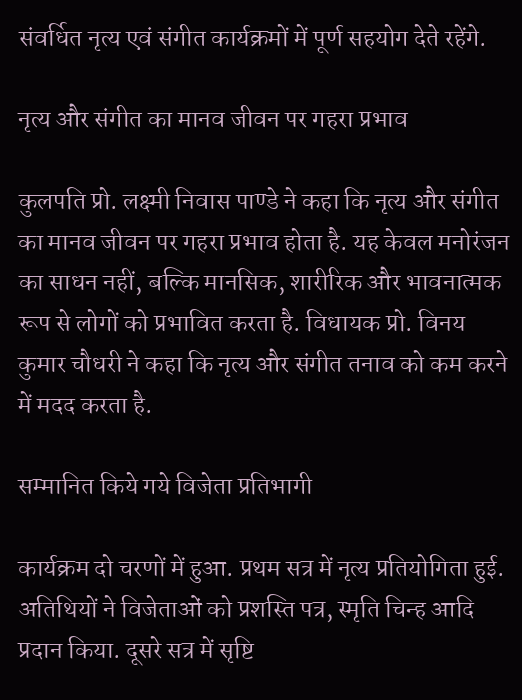संवर्धित नृत्य एवं संगीत कार्यक्रमों में पूर्ण सहयोग देते रहेंगे.

नृत्य और संगीत का मानव जीवन पर गहरा प्रभाव

कुलपति प्रो. लक्ष्मी निवास पाण्डे ने कहा कि नृत्य और संगीत का मानव जीवन पर गहरा प्रभाव होता है. यह केवल मनोरंजन का साधन नहीं, बल्कि मानसिक, शारीरिक और भावनात्मक रूप से लोगों को प्रभावित करता है. विधायक प्रो. विनय कुमार चौधरी ने कहा कि नृत्य और संगीत तनाव को कम करने में मदद करता है.

सम्मानित किये गये विजेता प्रतिभागी

कार्यक्रम दो चरणों में हुआ. प्रथम सत्र में नृत्य प्रतियोगिता हुई. अतिथियों ने विजेताओं को प्रशस्ति पत्र, स्मृति चिन्ह आदि प्रदान किया. दूसरे सत्र में सृष्टि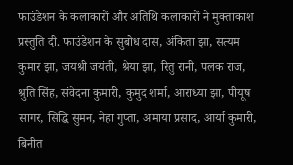फाउंडेशन के कलाकारों और अतिथि कलाकारों ने मुक्ताकाश प्रस्तुति दी. फाउंडेशन के सुबोध दास, अंकिता झा, सत्यम कुमार झा, जयश्री जयंती, श्रेया झा, रितु रानी, पलक राज, श्रुति सिंह, संवेदना कुमारी, कुमुद शर्मा, आराध्या झा, पीयूष सागर, सिद्धि सुमन, नेहा गुप्ता, अमाया प्रसाद, आर्या कुमारी, बिनीत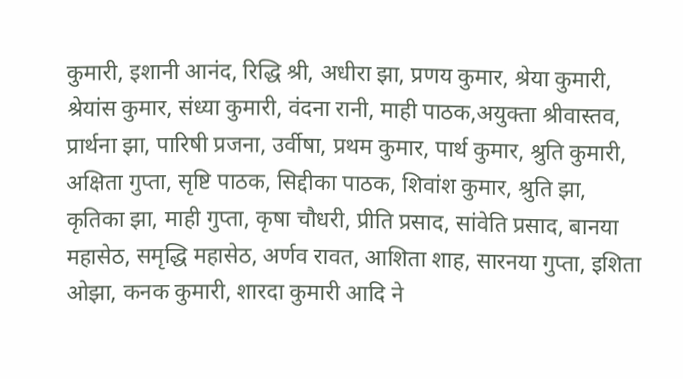कुमारी, इशानी आनंद, रिद्धि श्री, अधीरा झा, प्रणय कुमार, श्रेया कुमारी, श्रेयांस कुमार, संध्या कुमारी, वंदना रानी, माही पाठक,अयुक्ता श्रीवास्तव, प्रार्थना झा, पारिषी प्रजना, उर्वीषा, प्रथम कुमार, पार्थ कुमार, श्रुति कुमारी, अक्षिता गुप्ता, सृष्टि पाठक, सिद्दीका पाठक, शिवांश कुमार, श्रुति झा, कृतिका झा, माही गुप्ता, कृषा चौधरी, प्रीति प्रसाद, सांवेति प्रसाद, बानया महासेठ, समृद्धि महासेठ, अर्णव रावत, आशिता शाह, सारनया गुप्ता, इशिता ओझा, कनक कुमारी, शारदा कुमारी आदि ने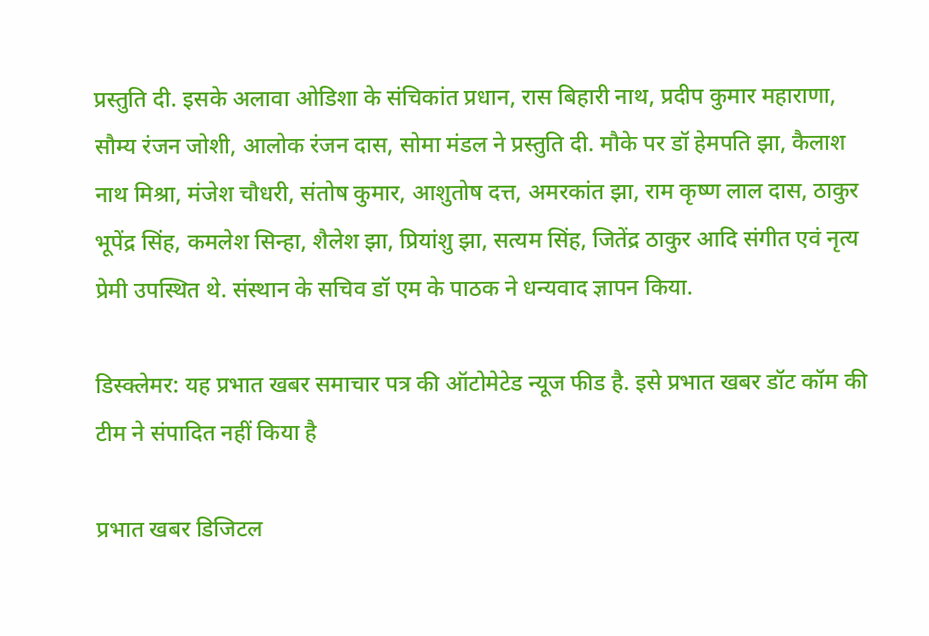प्रस्तुति दी. इसके अलावा ओडिशा के संचिकांत प्रधान, रास बिहारी नाथ, प्रदीप कुमार महाराणा, सौम्य रंजन जोशी, आलोक रंजन दास, सोमा मंडल ने प्रस्तुति दी. मौके पर डॉ हेमपति झा, कैलाश नाथ मिश्रा, मंजेश चौधरी, संतोष कुमार, आशुतोष दत्त, अमरकांत झा, राम कृष्ण लाल दास, ठाकुर भूपेंद्र सिंह, कमलेश सिन्हा, शैलेश झा, प्रियांशु झा, सत्यम सिंह, जितेंद्र ठाकुर आदि संगीत एवं नृत्य प्रेमी उपस्थित थे. संस्थान के सचिव डॉ एम के पाठक ने धन्यवाद ज्ञापन किया.

डिस्क्लेमर: यह प्रभात खबर समाचार पत्र की ऑटोमेटेड न्यूज फीड है. इसे प्रभात खबर डॉट कॉम की टीम ने संपादित नहीं किया है

प्रभात खबर डिजिटल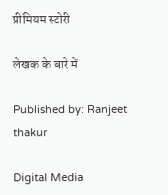प्रीमियम स्टोरी

लेखक के बारे में

Published by: Ranjeet thakur

Digital Media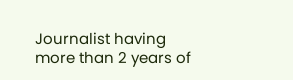Journalist having more than 2 years of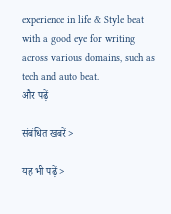experience in life & Style beat with a good eye for writing across various domains, such as tech and auto beat.
और पढ़ें

संबंधित खबरें >

यह भी पढ़ें >